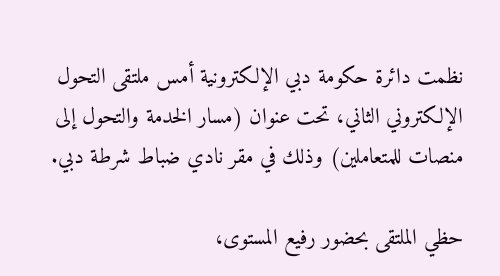نظمت دائرة حكومة دبي الإلكترونية أمس ملتقى التحول الإلكتروني الثاني، تحت عنوان (مسار الخدمة والتحول إلى منصات للمتعاملين) وذلك في مقر نادي ضباط شرطة دبي.

حظي الملتقى بحضور رفيع المستوى،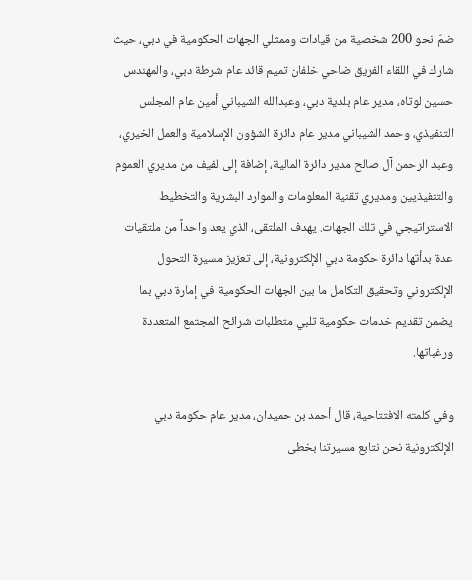ضمّ نحو 200 شخصية من قيادات وممثلي الجهات الحكومية في دبي، حيث شارك في اللقاء الفريق ضاحي خلفان تميم قائد عام شرطة دبي، والمهندس حسين لوتاه، مدير عام بلدية دبي، وعبدالله الشيباني أمين عام المجلس التنفيذي، وحمد الشيباني مدير عام دائرة الشؤون الإسلامية والعمل الخيري، وعبد الرحمن آل صالح مدير دائرة المالية، إضافة إلى لفيف من مديري العموم والتنفيذيين ومديري تقنية المعلومات والموارد البشرية والتخطيط الاستراتيجي في تلك الجهات. يهدف الملتقى، الذي يعد واحداً من ملتقيات عدة بدأتها دائرة حكومة دبي الإلكترونية، إلى تعزيز مسيرة التحول الإلكتروني وتحقيق التكامل ما بين الجهات الحكومية في إمارة دبي بما يضمن تقديم خدمات حكومية تلبي متطلبات شرائح المجتمع المتعددة ورغباتها.

وفي كلمته الافتتاحية، قال أحمد بن حميدان، مدير عام حكومة دبي الإلكترونية نحن نتابع مسيرتنا بخطى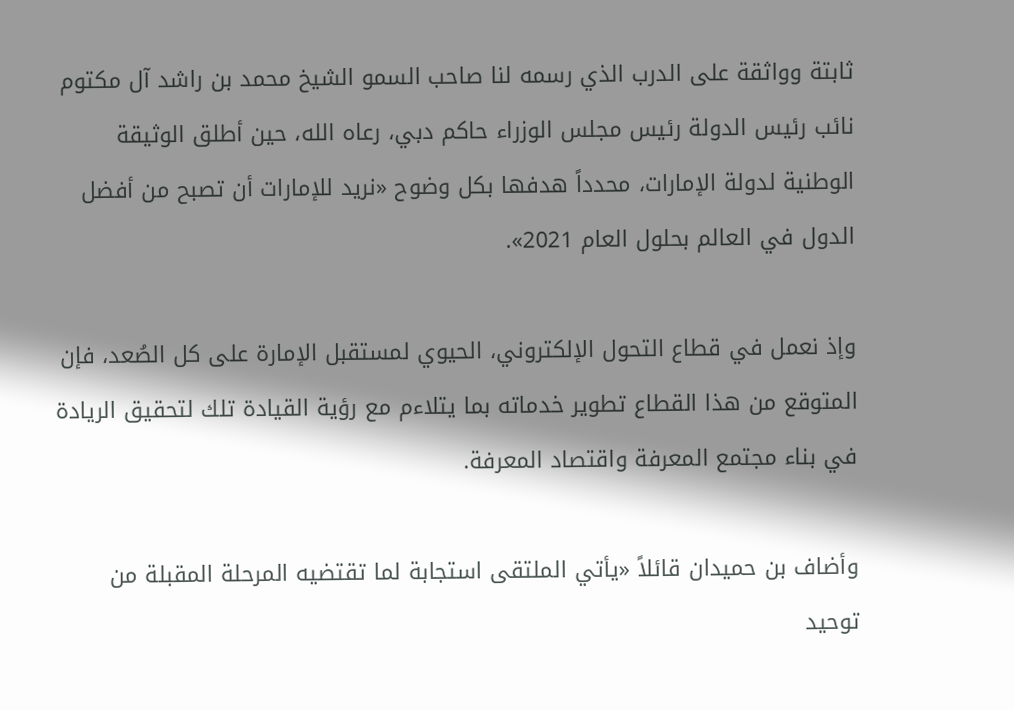ثابتة وواثقة على الدرب الذي رسمه لنا صاحب السمو الشيخ محمد بن راشد آل مكتوم نائب رئيس الدولة رئيس مجلس الوزراء حاكم دبي، رعاه الله، حين أطلق الوثيقة الوطنية لدولة الإمارات، محدداً هدفها بكل وضوح «نريد للإمارات أن تصبح من أفضل الدول في العالم بحلول العام 2021».

وإذ نعمل في قطاع التحول الإلكتروني، الحيوي لمستقبل الإمارة على كل الصُعد، فإن المتوقع من هذا القطاع تطوير خدماته بما يتلاءم مع رؤية القيادة تلك لتحقيق الريادة في بناء مجتمع المعرفة واقتصاد المعرفة.

وأضاف بن حميدان قائلاً «يأتي الملتقى استجابة لما تقتضيه المرحلة المقبلة من توحيد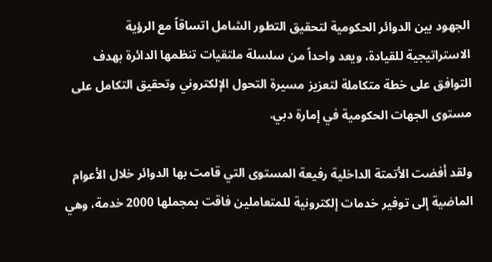الجهود بين الدوائر الحكومية لتحقيق التطور الشامل اتساقاً مع الرؤية الاستراتيجية للقيادة، ويعد واحداً من سلسلة ملتقيات تنظمها الدائرة بهدف التوافق على خطة متكاملة لتعزيز مسيرة التحول الإلكتروني وتحقيق التكامل على مستوى الجهات الحكومية في إمارة دبي.

ولقد أفضت الأتمتة الداخلية رفيعة المستوى التي قامت بها الدوائر خلال الأعوام الماضية إلى توفير خدمات إلكترونية للمتعاملين فاقت بمجملها 2000 خدمة، وهي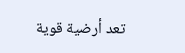تعد أرضية قوية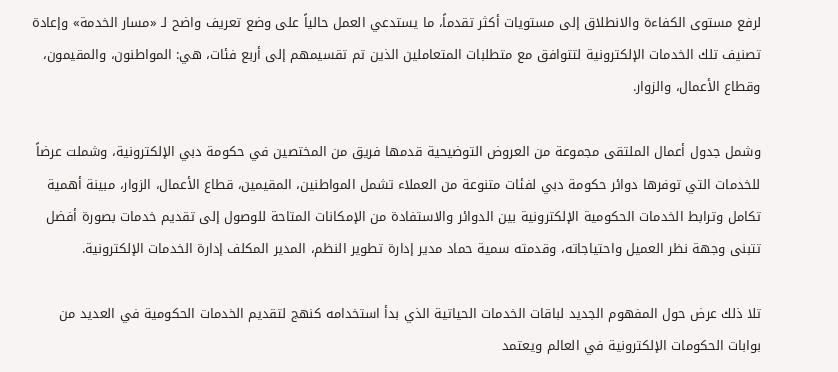لرفع مستوى الكفاءة والانطلاق إلى مستويات أكثر تقدماً، ما يستدعي العمل حالياً على وضع تعريف واضح لـ «مسار الخدمة» وإعادة تصنيف تلك الخدمات الإلكترونية لتتوافق مع متطلبات المتعاملين الذين تم تقسيمهم إلى أربع فئات، هي: المواطنون، والمقيمون، وقطاع الأعمال، والزوار.

وشمل جدول أعمال الملتقى مجموعة من العروض التوضيحية قدمها فريق من المختصين في حكومة دبي الإلكترونية، وشملت عرضاً للخدمات التي توفرها دوائر حكومة دبي لفئات متنوعة من العملاء تشمل المواطنين، المقيمين، قطاع الأعمال، الزوار، مبينة أهمية تكامل وترابط الخدمات الحكومية الإلكترونية بين الدوائر والاستفادة من الإمكانات المتاحة للوصول إلى تقديم خدمات بصورة أفضل تتبنى وجهة نظر العميل واحتياجاته، وقدمته سمية حماد مدير إدارة تطوير النظم، المدير المكلف إدارة الخدمات الإلكترونية.

تلا ذلك عرض حول المفهوم الجديد لباقات الخدمات الحياتية الذي بدأ استخدامه كنهج لتقديم الخدمات الحكومية في العديد من بوابات الحكومات الإلكترونية في العالم ويعتمد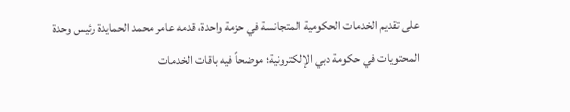على تقديم الخدمات الحكومية المتجانسة في حزمة واحدة، قدمه عامر محمد الحمايدة رئيس وحدة المحتويات في حكومة دبي الإلكترونية؛ موضحاً فيه باقات الخدمات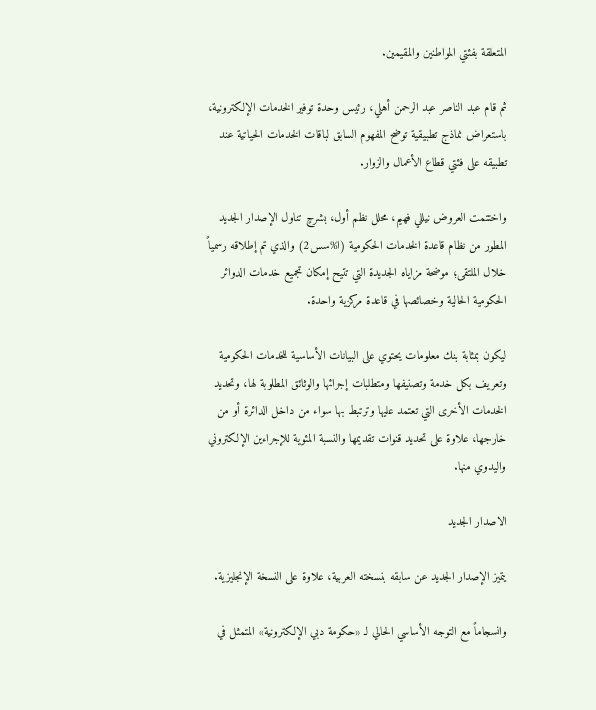المتعلقة بفئتي المواطنين والمقيمين.

ثم قام عبد الناصر عبد الرحمن أهلي، رئيس وحدة توفير الخدمات الإلكترونية، باستعراض نماذج تطبيقية توضح المفهوم السابق لباقات الخدمات الحياتية عند تطبيقه على فئتي قطاع الأعمال والزوار.

واختتمت العروض نيللي فهيم، محلل نظم أول، بشرحٍ تناول الإصدار الجديد المطور من نظام قاعدة الخدمات الحكومية (ا%سس2) والذي تم إطلاقه رسمياً خلال الملتقى؛ موضحة مزاياه الجديدة التي تتيح إمكان تجميع خدمات الدوائر الحكومية الحالية وخصائصها في قاعدة مركزية واحدة.

ليكون بمثابة بنك معلومات يحتوي على البيانات الأساسية للخدمات الحكومية وتعريف بكل خدمة وتصنيفها ومتطلبات إجرائها والوثائق المطلوبة لها، وتحديد الخدمات الأخرى التي تعتمد عليها وترتبط بها سواء من داخل الدائرة أو من خارجها، علاوة على تحديد قنوات تقديمها والنسبة المئوية للإجراءين الإلكتروني واليدوي منها.

الاصدار الجديد

يتميز الإصدار الجديد عن سابقه بنسخته العربية، علاوة على النسخة الإنجليزية.

وانسجاماً مع التوجه الأساسي الحالي لـ «حكومة دبي الإلكترونية» المتمثل في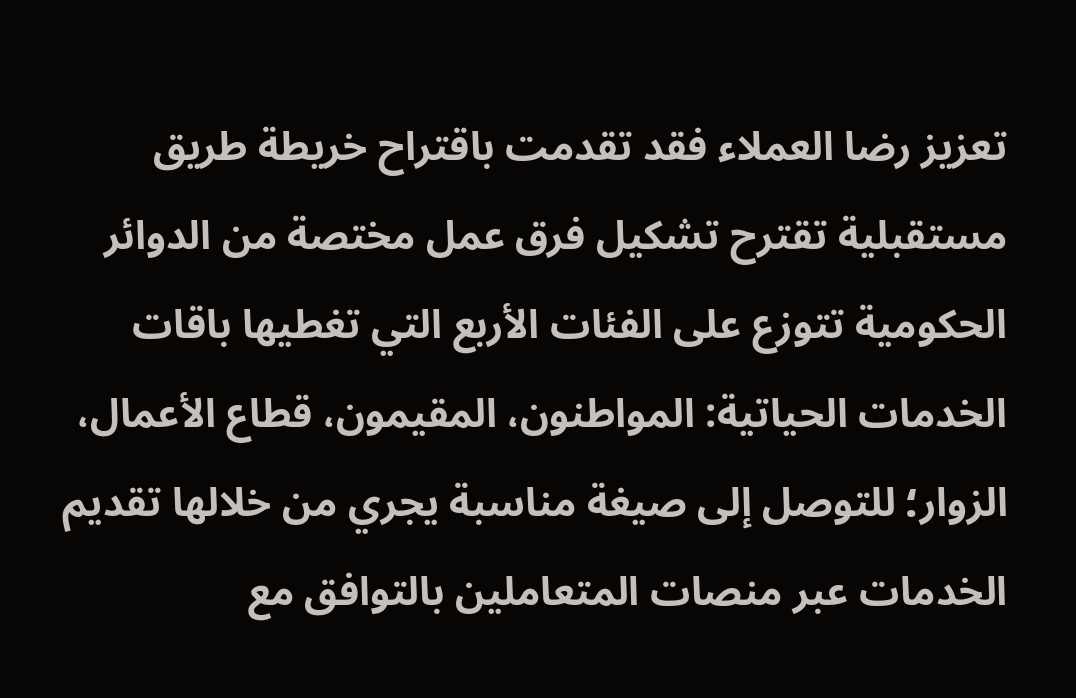تعزيز رضا العملاء فقد تقدمت باقتراح خريطة طريق مستقبلية تقترح تشكيل فرق عمل مختصة من الدوائر الحكومية تتوزع على الفئات الأربع التي تغطيها باقات الخدمات الحياتية: المواطنون، المقيمون، قطاع الأعمال، الزوار؛ للتوصل إلى صيغة مناسبة يجري من خلالها تقديم الخدمات عبر منصات المتعاملين بالتوافق مع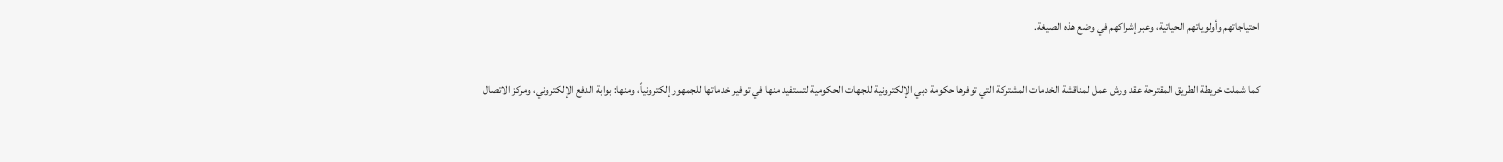احتياجاتهم وأولوياتهم الحياتية، وعبر إشراكهم في وضع هذه الصيغة.

كما شملت خريطة الطريق المقترحة عقد ورش عمل لمناقشة الخدمات المشتركة التي توفرها حكومة دبي الإلكترونية للجهات الحكومية لتستفيد منها في توفير خدماتها للجمهور إلكترونياً، ومنها: بوابة الدفع الإلكتروني، ومركز الاتصال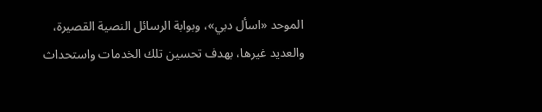الموحد «اسأل دبي»، وبوابة الرسائل النصية القصيرة، والعديد غيرها، بهدف تحسين تلك الخدمات واستحداث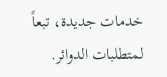خدمات جديدة، تبعاً لمتطلبات الدوائر.